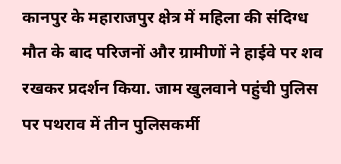कानपुर के महाराजपुर क्षेत्र में महिला की संदिग्ध मौत के बाद परिजनों और ग्रामीणों ने हाईवे पर शव रखकर प्रदर्शन किया. जाम खुलवाने पहुंची पुलिस पर पथराव में तीन पुलिसकर्मी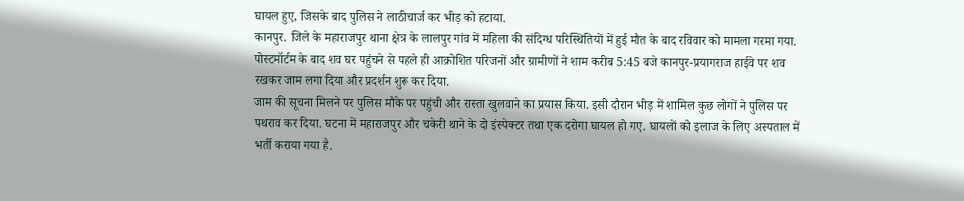घायल हुए, जिसके बाद पुलिस ने लाठीचार्ज कर भीड़ को हटाया.
कानपुर. जिले के महाराजपुर थाना क्षेत्र के लालपुर गांव में महिला की संदिग्ध परिस्थितियों में हुई मौत के बाद रविवार को मामला गरमा गया. पोस्टमॉर्टम के बाद शव घर पहुंचने से पहले ही आक्रोशित परिजनों और ग्रामीणों ने शाम करीब 5:45 बजे कानपुर-प्रयागराज हाईवे पर शव रखकर जाम लगा दिया और प्रदर्शन शुरू कर दिया.
जाम की सूचना मिलने पर पुलिस मौके पर पहुंची और रास्ता खुलवाने का प्रयास किया. इसी दौरान भीड़ में शामिल कुछ लोगों ने पुलिस पर पथराव कर दिया. घटना में महाराजपुर और चकेरी थाने के दो इंस्पेक्टर तथा एक दरोगा घायल हो गए. घायलों को इलाज के लिए अस्पताल में भर्ती कराया गया है.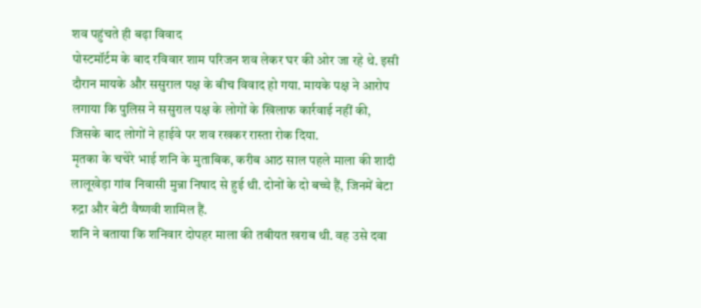शव पहुंचते ही बढ़ा विवाद
पोस्टमॉर्टम के बाद रविवार शाम परिजन शव लेकर घर की ओर जा रहे थे. इसी दौरान मायके और ससुराल पक्ष के बीच विवाद हो गया. मायके पक्ष ने आरोप लगाया कि पुलिस ने ससुराल पक्ष के लोगों के खिलाफ कार्रवाई नहीं की, जिसके बाद लोगों ने हाईवे पर शव रखकर रास्ता रोक दिया.
मृतका के चचेरे भाई शनि के मुताबिक, करीब आठ साल पहले माला की शादी लालूखेड़ा गांव निवासी मुन्ना निषाद से हुई थी. दोनों के दो बच्चे हैं, जिनमें बेटा रुद्रा और बेटी वैष्णवी शामिल हैं.
शनि ने बताया कि शनिवार दोपहर माला की तबीयत खराब थी. वह उसे दवा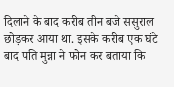दिलाने के बाद करीब तीन बजे ससुराल छोड़कर आया था. इसके करीब एक घंटे बाद पति मुन्ना ने फोन कर बताया कि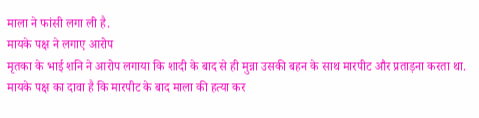माला ने फांसी लगा ली है.
मायके पक्ष ने लगाए आरोप
मृतका के भाई शनि ने आरोप लगाया कि शादी के बाद से ही मुन्ना उसकी बहन के साथ मारपीट और प्रताड़ना करता था. मायके पक्ष का दावा है कि मारपीट के बाद माला की हत्या कर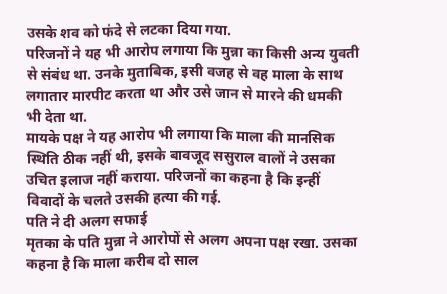उसके शव को फंदे से लटका दिया गया.
परिजनों ने यह भी आरोप लगाया कि मुन्ना का किसी अन्य युवती से संबंध था. उनके मुताबिक, इसी वजह से वह माला के साथ लगातार मारपीट करता था और उसे जान से मारने की धमकी भी देता था.
मायके पक्ष ने यह आरोप भी लगाया कि माला की मानसिक स्थिति ठीक नहीं थी, इसके बावजूद ससुराल वालों ने उसका उचित इलाज नहीं कराया. परिजनों का कहना है कि इन्हीं विवादों के चलते उसकी हत्या की गई.
पति ने दी अलग सफाई
मृतका के पति मुन्ना ने आरोपों से अलग अपना पक्ष रखा. उसका कहना है कि माला करीब दो साल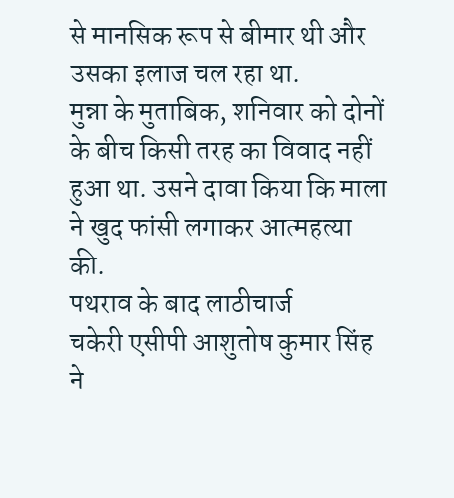से मानसिक रूप से बीमार थी और उसका इलाज चल रहा था.
मुन्ना के मुताबिक, शनिवार को दोनों के बीच किसी तरह का विवाद नहीं हुआ था. उसने दावा किया कि माला ने खुद फांसी लगाकर आत्महत्या की.
पथराव के बाद लाठीचार्ज
चकेरी एसीपी आशुतोष कुमार सिंह ने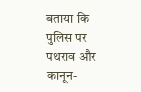बताया कि पुलिस पर पथराव और कानून-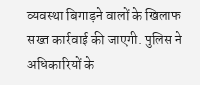व्यवस्था बिगाड़ने वालों के खिलाफ सख्त कार्रवाई की जाएगी. पुलिस ने अधिकारियों के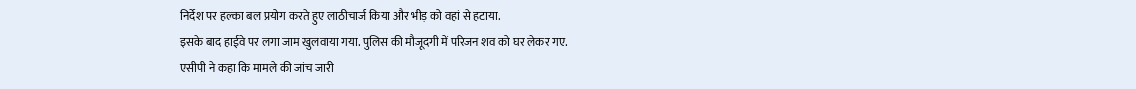निर्देश पर हल्का बल प्रयोग करते हुए लाठीचार्ज किया और भीड़ को वहां से हटाया.
इसके बाद हाईवे पर लगा जाम खुलवाया गया. पुलिस की मौजूदगी में परिजन शव को घर लेकर गए.
एसीपी ने कहा कि मामले की जांच जारी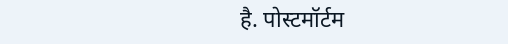है. पोस्टमॉर्टम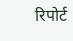रिपोर्ट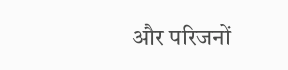और परिजनों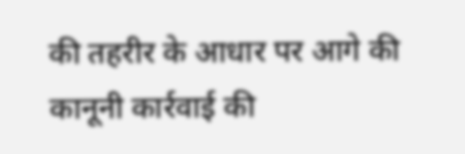की तहरीर के आधार पर आगे की कानूनी कार्रवाई की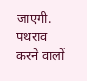जाएगी. पथराव करने वालों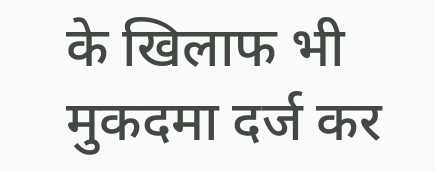के खिलाफ भी मुकदमा दर्ज कर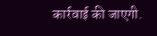कार्रवाई की जाएगी.